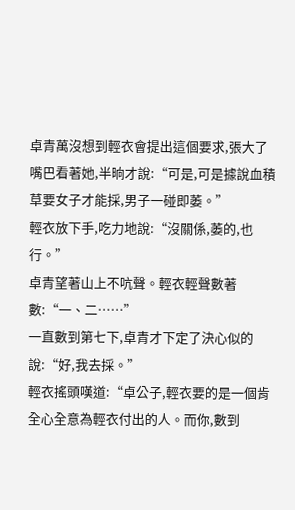卓青萬沒想到輕衣會提出這個要求,張大了嘴巴看著她,半晌才說:“可是,可是據說血積草要女子才能採,男子一碰即萎。”
輕衣放下手,吃力地說:“沒關係,萎的,也行。”
卓青望著山上不吭聲。輕衣輕聲數著數:“一、二……”
一直數到第七下,卓青才下定了決心似的說:“好,我去採。”
輕衣搖頭嘆道:“卓公子,輕衣要的是一個肯全心全意為輕衣付出的人。而你,數到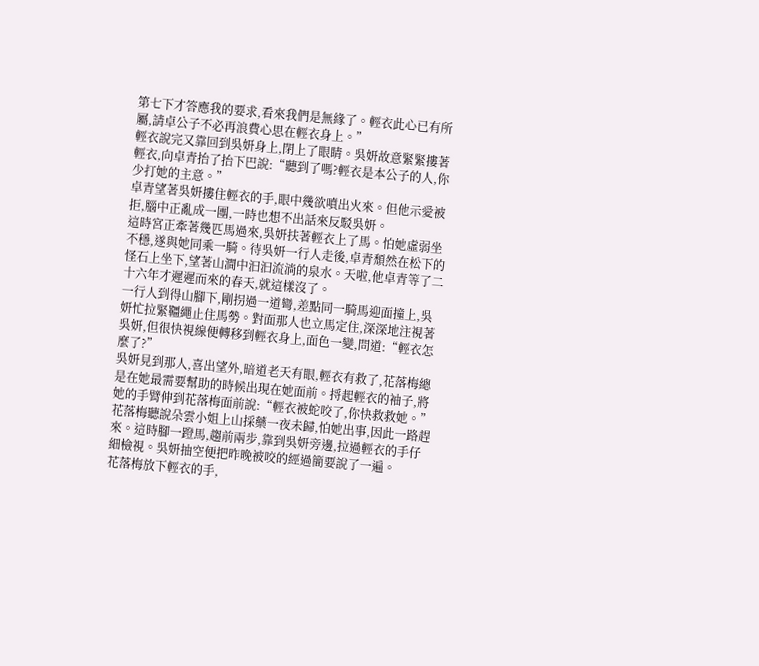第七下才答應我的要求,看來我們是無緣了。輕衣此心已有所屬,請卓公子不必再浪費心思在輕衣身上。”
輕衣說完又靠回到吳妍身上,閉上了眼睛。吳妍故意緊緊摟著輕衣,向卓青抬了抬下巴說:“聽到了嗎?輕衣是本公子的人,你少打她的主意。”
卓青望著吳妍摟住輕衣的手,眼中幾欲噴出火來。但他示愛被拒,腦中正亂成一團,一時也想不出話來反駁吳妍。
這時宮正牽著幾匹馬過來,吳妍扶著輕衣上了馬。怕她虛弱坐不穩,遂與她同乘一騎。待吳妍一行人走後,卓青頹然在松下的怪石上坐下,望著山澗中汩汩流淌的泉水。天啦,他卓青等了二十六年才遲遲而來的春天,就這樣沒了。
一行人到得山腳下,剛拐過一道彎,差點同一騎馬迎面撞上,吳妍忙拉緊韁繩止住馬勢。對面那人也立馬定住,深深地注視著吳妍,但很快視線便轉移到輕衣身上,面色一變,問道:“輕衣怎麼了?”
吳妍見到那人,喜出望外,暗道老天有眼,輕衣有救了,花落梅總是在她最需要幫助的時候出現在她面前。捋起輕衣的袖子,將她的手臂伸到花落梅面前說:“輕衣被蛇咬了,你快救救她。”
花落梅聽說朵雲小姐上山採藥一夜未歸,怕她出事,因此一路趕來。這時腳一蹬馬,趨前兩步,靠到吳妍旁邊,拉過輕衣的手仔細檢視。吳妍抽空便把昨晚被咬的經過簡要說了一遍。
花落梅放下輕衣的手,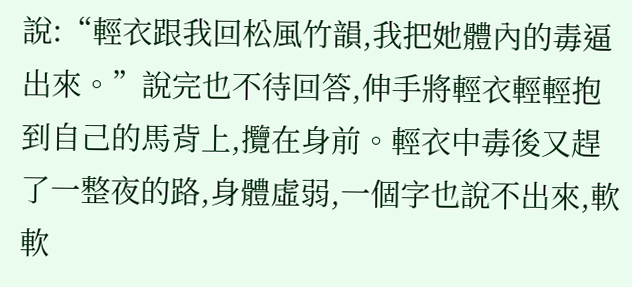說:“輕衣跟我回松風竹韻,我把她體內的毒逼出來。”說完也不待回答,伸手將輕衣輕輕抱到自己的馬背上,攬在身前。輕衣中毒後又趕了一整夜的路,身體虛弱,一個字也說不出來,軟軟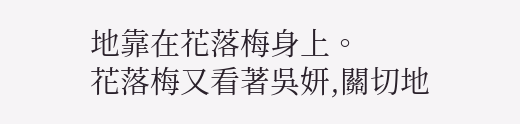地靠在花落梅身上。
花落梅又看著吳妍,關切地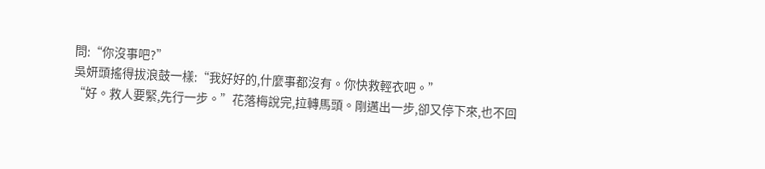問:“你沒事吧?”
吳妍頭搖得拔浪鼓一樣:“我好好的,什麼事都沒有。你快救輕衣吧。”
“好。救人要緊,先行一步。”花落梅說完,拉轉馬頭。剛邁出一步,卻又停下來,也不回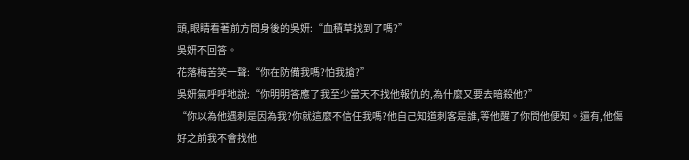頭,眼睛看著前方問身後的吳妍:“血積草找到了嗎?”
吳妍不回答。
花落梅苦笑一聲:“你在防備我嗎?怕我搶?”
吳妍氣呼呼地說:“你明明答應了我至少當天不找他報仇的,為什麼又要去暗殺他?”
“你以為他遇刺是因為我?你就這麼不信任我嗎?他自己知道刺客是誰,等他醒了你問他便知。還有,他傷好之前我不會找他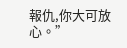報仇,你大可放心。”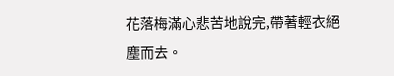花落梅滿心悲苦地說完,帶著輕衣絕塵而去。